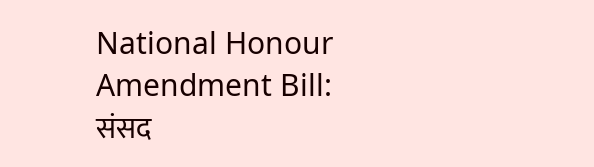National Honour Amendment Bill: संसद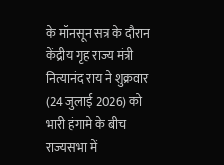के मॉनसून सत्र के दौरान केंद्रीय गृह राज्य मंत्री नित्यानंद राय ने शुक्रवार (24 जुलाई 2026) को भारी हंगामे के बीच राज्यसभा में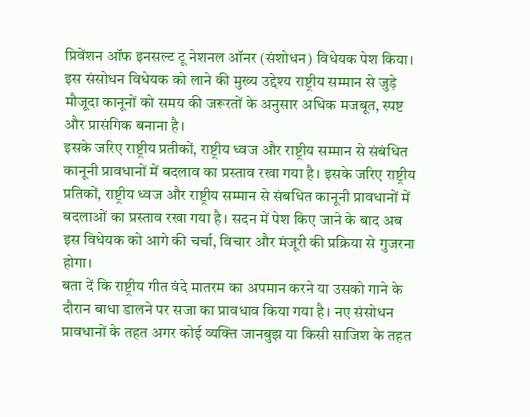प्रिवेंशन ऑफ इनसल्ट टू नेशनल ऑनर (संशोधन) विधेयक पेश किया। इस संसोधन विधेयक को लाने की मुख्य उद्देश्य राष्ट्रीय सम्मान से जुड़े मौजूदा कानूनों को समय की जरूरतों के अनुसार अधिक मजबूत, स्पष्ट और प्रासंगिक बनाना है।
इसके जरिए राष्ट्रीय प्रतीकों, राष्ट्रीय ध्वज और राष्ट्रीय सम्मान से संबंधित कानूनी प्रावधानों में बदलाव का प्रस्ताव रखा गया है। इसके जरिए राष्ट्रीय प्रतिकों, राष्ट्रीय ध्वज और राष्ट्रीय सम्मान से संबधित कानूनी प्रावधानों में बदलाओं का प्रस्ताव रखा गया है। सदन में पेश किए जाने के बाद अब इस विधेयक को आगे की चर्चा, विचार और मंजूरी की प्रक्रिया से गुजरना होगा।
बता दें कि राष्ट्रीय गीत वंदे मातरम का अपमान करने या उसको गाने के दौरान बाधा डालने पर सजा का प्रावधाव किया गया है। नए संसोधन प्रावधानों के तहत अगर कोई व्यक्ति जानबुझ या किसी साजिश के तहत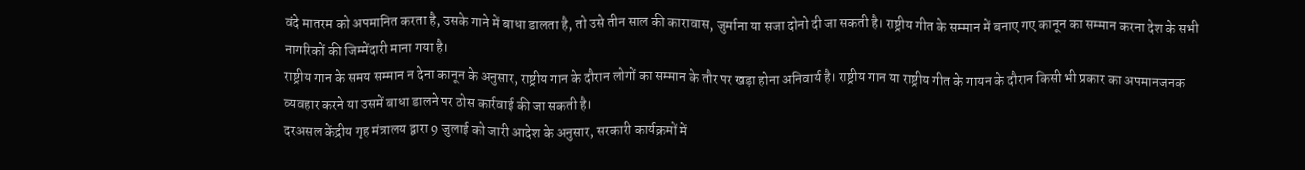वंदे मातरम को अपमानित करता है, उसके गाने में बाधा डालता है, तो उसे तीन साल की कारावास, जुर्माना या सजा दोनो दी जा सकती है। राष्ट्रीय गीत के सम्मान में बनाए गए कानून का सम्मान करना देश के सभी नागरिकों की जिम्मेंदारी माना गया है।
राष्ट्रीय गान के समय सम्मान न देना कानून के अनुसार, राष्ट्रीय गान के दौरान लोगों का सम्मान के तौर पर खड़ा होना अनिवार्य है। राष्ट्रीय गान या राष्ट्रीय गीत के गायन के दौरान किसी भी प्रकार का अपमानजनक व्यवहार करने या उसमें बाधा डालने पर ठोस कार्रवाई की जा सकती है।
दरअसल केंद्रीय गृह मंत्रालय द्वारा 9 जुलाई को जारी आदेश के अनुसार, सरकारी कार्यक्रमों में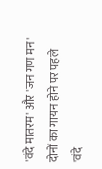'वंदे मातरम' और 'जन गण मन' दोनों का गायन होने पर पहले 'वंदे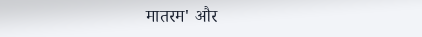मातरम' और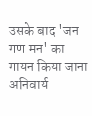उसके बाद 'जन गण मन' का गायन किया जाना अनिवार्य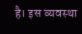है। इस व्यवस्था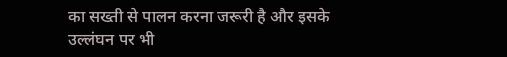का सख्ती से पालन करना जरूरी है और इसके उल्लंघन पर भी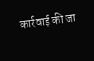कार्रवाई की जा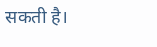सकती है।